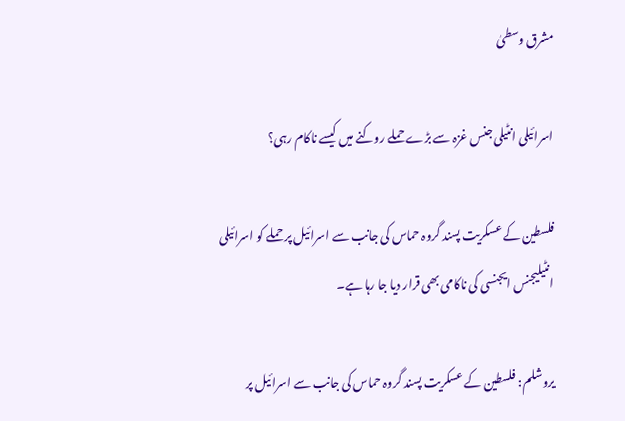مشرق وسطیٰ

اسرائیلی انٹیلی جنس غزہ سے بڑے حملے روکنے میں کیسے ناکام رہی؟

فلسطین کے عسکریت پسند گروہ حماس کی جانب سے اسرائیل پر حملے کو اسرائیلی انٹیلیجنس ایجنسی کی ناکامی بھی قرار دیا جا رہا ہے۔

یروشلم: فلسطین کے عسکریت پسند گروہ حماس کی جانب سے اسرائیل پر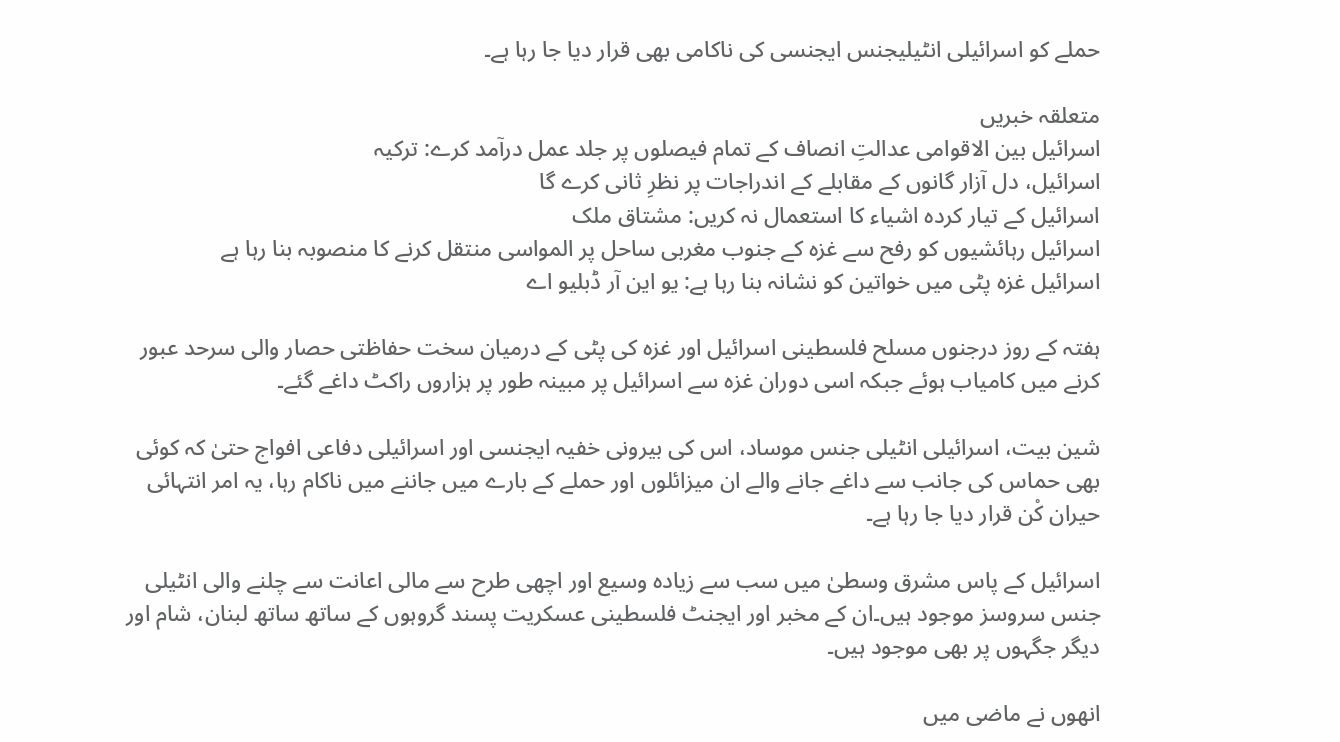حملے کو اسرائیلی انٹیلیجنس ایجنسی کی ناکامی بھی قرار دیا جا رہا ہے۔

متعلقہ خبریں
اسرائیل بین الاقوامی عدالتِ انصاف کے تمام فیصلوں پر جلد عمل درآمد کرے: ترکیہ
اسرائیل، دل آزار گانوں کے مقابلے کے اندراجات پر نظرِ ثانی کرے گا
اسرائیل کے تیار کردہ اشیاء کا استعمال نہ کریں: مشتاق ملک
اسرائیل رہائشیوں کو رفح سے غزہ کے جنوب مغربی ساحل پر المواسی منتقل کرنے کا منصوبہ بنا رہا ہے
اسرائیل غزہ پٹی میں خواتین کو نشانہ بنا رہا ہے: یو این آر ڈبلیو اے

ہفتہ کے روز درجنوں مسلح فلسطینی اسرائیل اور غزہ کی پٹی کے درمیان سخت حفاظتی حصار والی سرحد عبور کرنے میں کامیاب ہوئے جبکہ اسی دوران غزہ سے اسرائیل پر مبینہ طور پر ہزاروں راکٹ داغے گئے۔

شین بیت، اسرائیلی انٹیلی جنس موساد، اس کی بیرونی خفیہ ایجنسی اور اسرائیلی دفاعی افواج حتیٰ کہ کوئی بھی حماس کی جانب سے داغے جانے والے ان میزائلوں اور حملے کے بارے میں جاننے میں ناکام رہا، یہ امر انتہائی حیران کْن قرار دیا جا رہا ہے۔

اسرائیل کے پاس مشرق وسطیٰ میں سب سے زیادہ وسیع اور اچھی طرح سے مالی اعانت سے چلنے والی انٹیلی جنس سروسز موجود ہیں۔ان کے مخبر اور ایجنٹ فلسطینی عسکریت پسند گروہوں کے ساتھ ساتھ لبنان، شام اور دیگر جگہوں پر بھی موجود ہیں۔

انھوں نے ماضی میں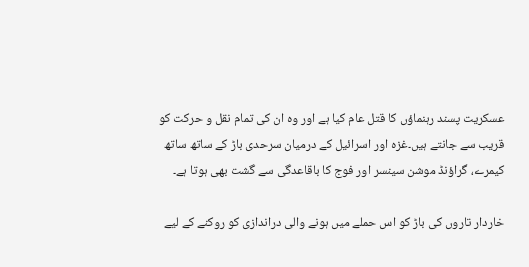عسکریت پسند رہنماؤں کا قتل عام کیا ہے اور وہ ان کی تمام نقل و حرکت کو قریب سے جانتے ہیں۔غزہ اور اسرائیل کے درمیان سرحدی باڑ کے ساتھ ساتھ کیمرے، گراؤنڈ موشن سینسر اور فوج کا باقاعدگی سے گشت بھی ہوتا ہے۔

خاردار تاروں کی باڑ کو اس حملے میں ہونے والی دراندازی کو روکنے کے لیے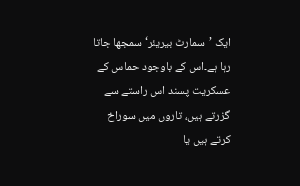ایک ’سمارٹ بیریئر‘ سمجھا جاتا رہا ہے۔اس کے باوجود حماس کے عسکریت پسند اس راستے سے گزرتے ہیں، تاروں میں سوراخ کرتے ہیں یا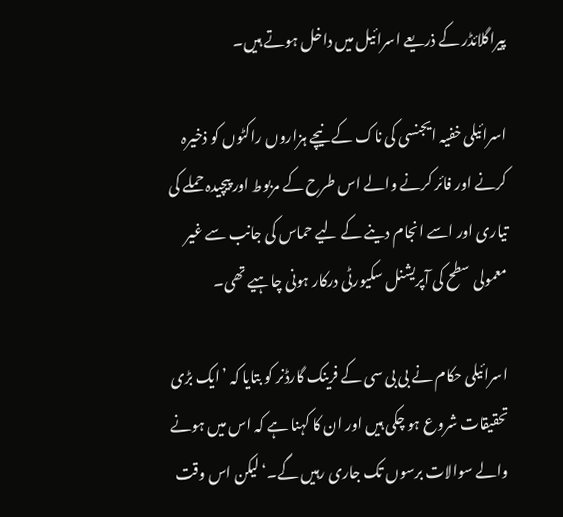پیراگلائڈر کے ذریعے اسرائیل میں داخل ہوتے ہیں۔

اسرائیلی خفیہ ایجنسی کی ناک کے نیچے ہزاروں راکٹوں کو ذخیرہ کرنے اور فائر کرنے والے اس طرح کے مربوط اور پیچیدہ حملے کی تیاری اور اسے انجام دینے کے لیے حماس کی جانب سے غیر معمولی سطح کی آپریشنل سکیورٹی درکار ہونی چاہیے تھی۔

اسرائیلی حکام نے بی بی سی کے فرینک گارڈنر کو بتایا کہ ’ایک بڑی تحقیقات شروع ہو چکی ہیں اور ان کا کہنا ہے کہ اس میں ہونے والے سوالات برسوں تک جاری رہیں گے۔‘لیکن اس وقت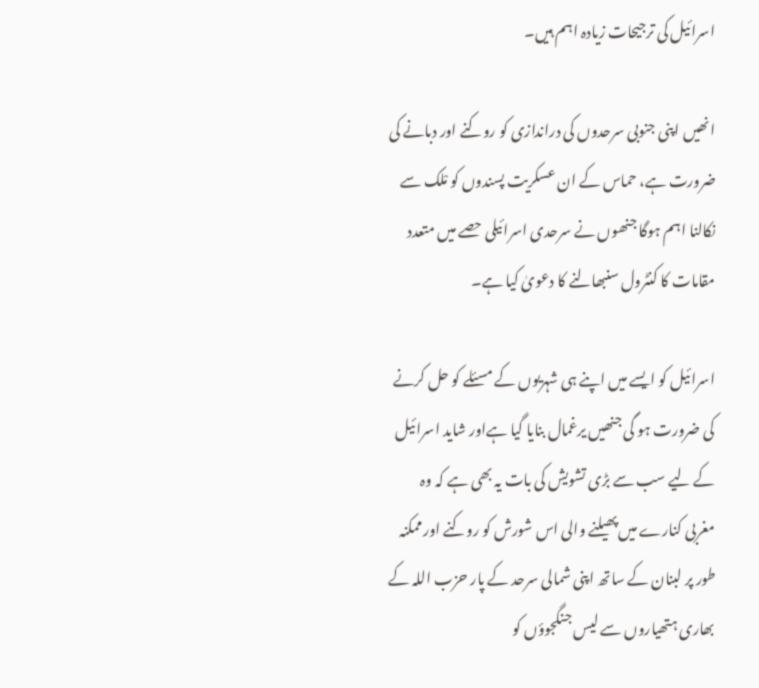اسرائیل کی ترجیحات زیادہ اہم ہیں۔

انھیں اپنی جنوبی سرحدوں کی دراندازی کو روکنے اور دبانے کی ضرورت ہے، حماس کے ان عسکریت پسندوں کو مْلک سے نکالنا اہم ہوگا جنھوں نے سرحدی اسرائیلی حصے میں متعدد مقامات کا کنٹرول سنبھالنے کا دعویٰ کیا ہے۔

اسرائیل کو ایسے میں اپنے ہی شہریوں کے مسئلے کو حل کرنے کی ضرورت ہو گی جنھیں یرغمال بنایا گیا ہےاور شاید اسرائیل کے لیے سب سے بڑی تشویش کی بات یہ بھی ہے کہ وہ مغربی کنارے میں پھیلنے والی اس شورش کو روکنے اور ممکنہ طور پر لبنان کے ساتھ اپنی شمالی سرحد کے پار حزب اللہ کے بھاری ہتھیاروں سے لیس جنگجوؤں کو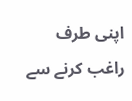اپنی طرف راغب کرنے سے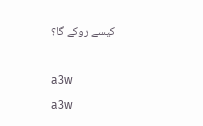کیسے روکے گا؟

a3w
a3w